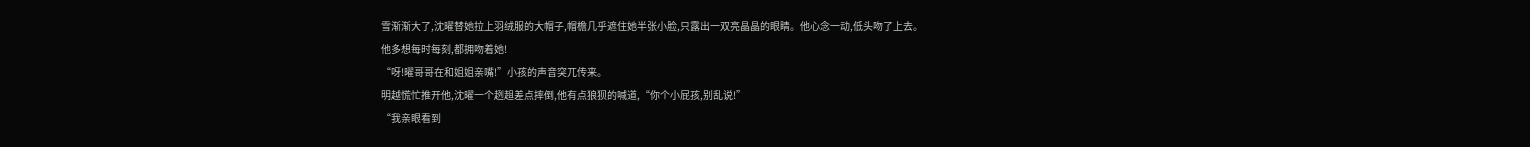雪渐渐大了,沈曜替她拉上羽绒服的大帽子,帽檐几乎遮住她半张小脸,只露出一双亮晶晶的眼睛。他心念一动,低头吻了上去。
他多想每时每刻,都拥吻着她!
“呀!曜哥哥在和姐姐亲嘴!”小孩的声音突兀传来。
明越慌忙推开他,沈曜一个趔趄差点摔倒,他有点狼狈的喊道,“你个小屁孩,别乱说!”
“我亲眼看到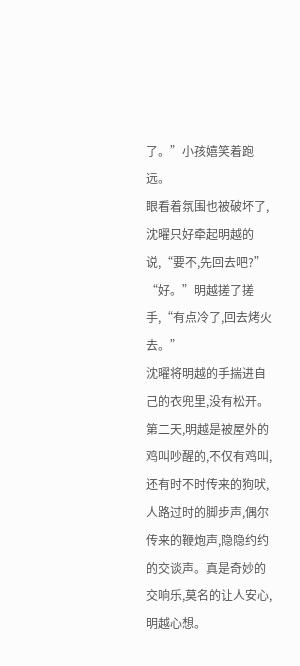了。”小孩嬉笑着跑远。
眼看着氛围也被破坏了,沈曜只好牵起明越的说,“要不,先回去吧?”
“好。”明越搓了搓手,“有点冷了,回去烤火去。”
沈曜将明越的手揣进自己的衣兜里,没有松开。
第二天,明越是被屋外的鸡叫吵醒的,不仅有鸡叫,还有时不时传来的狗吠,人路过时的脚步声,偶尔传来的鞭炮声,隐隐约约的交谈声。真是奇妙的交响乐,莫名的让人安心,明越心想。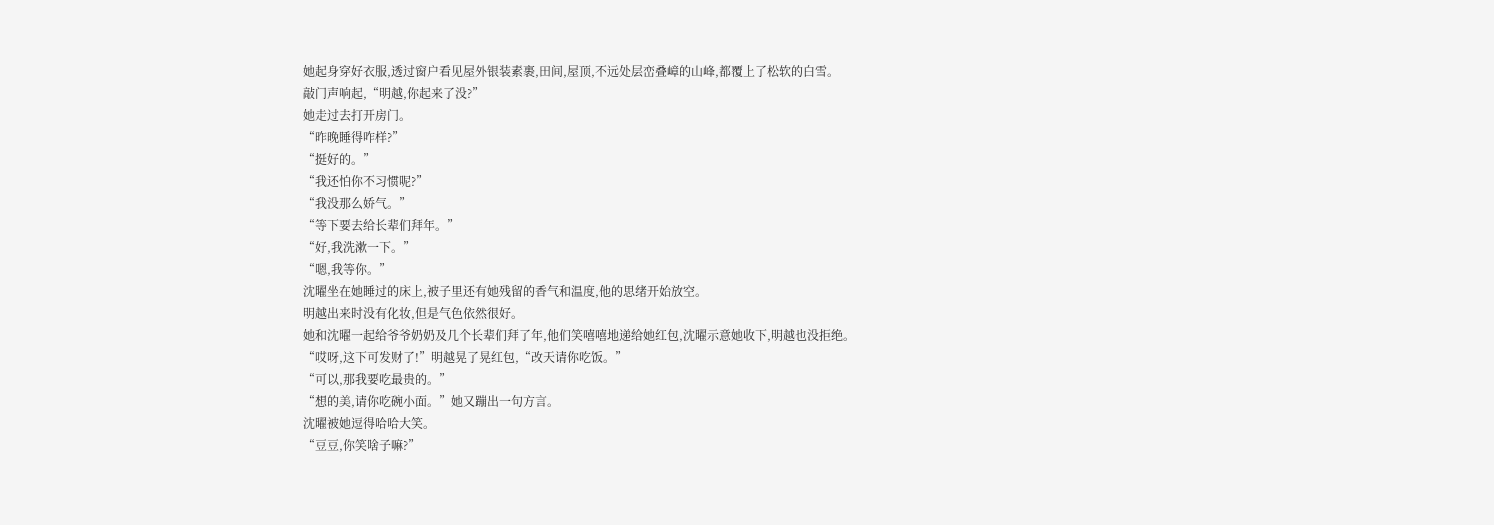她起身穿好衣服,透过窗户看见屋外银装素裹,田间,屋顶,不远处层峦叠嶂的山峰,都覆上了松软的白雪。
敲门声响起,“明越,你起来了没?”
她走过去打开房门。
“昨晚睡得咋样?”
“挺好的。”
“我还怕你不习惯呢?”
“我没那么娇气。”
“等下要去给长辈们拜年。”
“好,我洗漱一下。”
“嗯,我等你。”
沈曜坐在她睡过的床上,被子里还有她残留的香气和温度,他的思绪开始放空。
明越出来时没有化妆,但是气色依然很好。
她和沈曜一起给爷爷奶奶及几个长辈们拜了年,他们笑嘻嘻地递给她红包,沈曜示意她收下,明越也没拒绝。
“哎呀,这下可发财了!”明越晃了晃红包,“改天请你吃饭。”
“可以,那我要吃最贵的。”
“想的美,请你吃碗小面。”她又蹦出一句方言。
沈曜被她逗得哈哈大笑。
“豆豆,你笑啥子嘛?”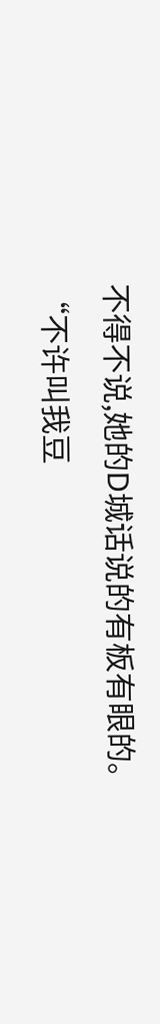不得不说,她的D城话说的有板有眼的。
“不许叫我豆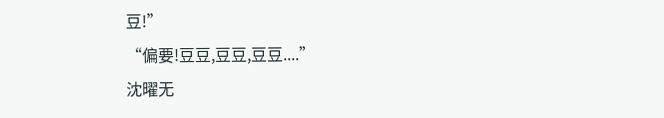豆!”
“偏要!豆豆,豆豆,豆豆....”
沈曜无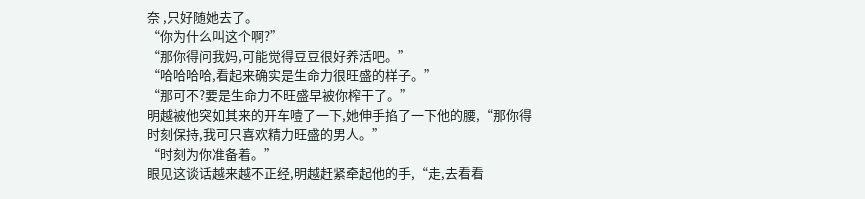奈 ,只好随她去了。
“你为什么叫这个啊?”
“那你得问我妈,可能觉得豆豆很好养活吧。”
“哈哈哈哈,看起来确实是生命力很旺盛的样子。”
“那可不?要是生命力不旺盛早被你榨干了。”
明越被他突如其来的开车噎了一下,她伸手掐了一下他的腰,“那你得时刻保持,我可只喜欢精力旺盛的男人。”
“时刻为你准备着。”
眼见这谈话越来越不正经,明越赶紧牵起他的手,“走,去看看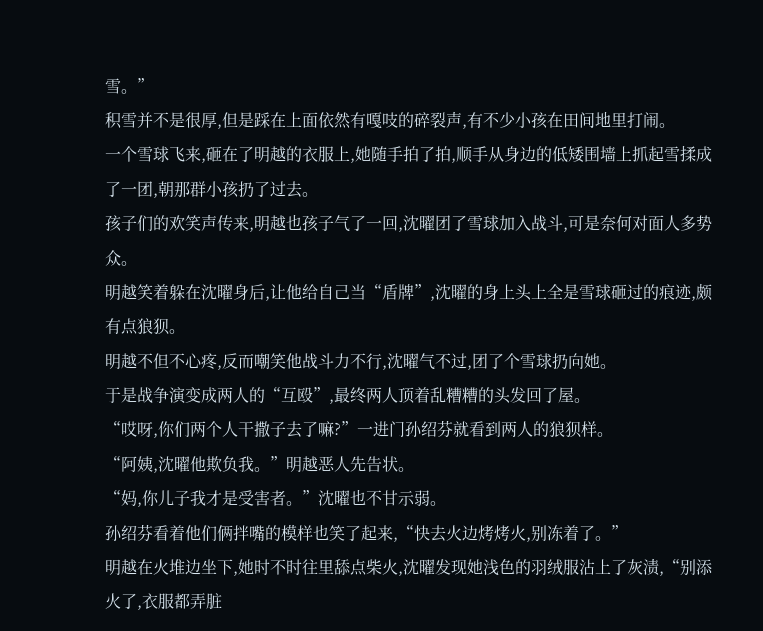雪。”
积雪并不是很厚,但是踩在上面依然有嘎吱的碎裂声,有不少小孩在田间地里打闹。
一个雪球飞来,砸在了明越的衣服上,她随手拍了拍,顺手从身边的低矮围墙上抓起雪揉成了一团,朝那群小孩扔了过去。
孩子们的欢笑声传来,明越也孩子气了一回,沈曜团了雪球加入战斗,可是奈何对面人多势众。
明越笑着躲在沈曜身后,让他给自己当“盾牌”,沈曜的身上头上全是雪球砸过的痕迹,颇有点狼狈。
明越不但不心疼,反而嘲笑他战斗力不行,沈曜气不过,团了个雪球扔向她。
于是战争演变成两人的“互殴”,最终两人顶着乱糟糟的头发回了屋。
“哎呀,你们两个人干撒子去了嘛?”一进门孙绍芬就看到两人的狼狈样。
“阿姨,沈曜他欺负我。”明越恶人先告状。
“妈,你儿子我才是受害者。”沈曜也不甘示弱。
孙绍芬看着他们俩拌嘴的模样也笑了起来,“快去火边烤烤火,别冻着了。”
明越在火堆边坐下,她时不时往里舔点柴火,沈曜发现她浅色的羽绒服沾上了灰渍,“别添火了,衣服都弄脏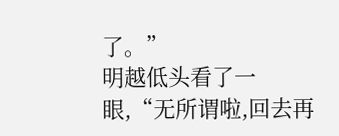了。”
明越低头看了一眼,“无所谓啦,回去再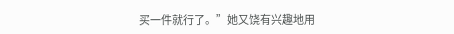买一件就行了。”她又饶有兴趣地用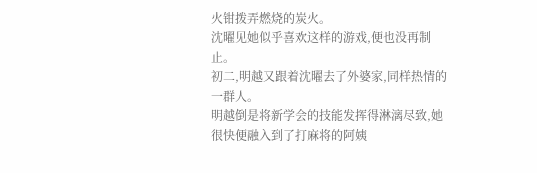火钳拨弄燃烧的炭火。
沈曜见她似乎喜欢这样的游戏,便也没再制止。
初二,明越又跟着沈曜去了外婆家,同样热情的一群人。
明越倒是将新学会的技能发挥得淋漓尽致,她很快便融入到了打麻将的阿姨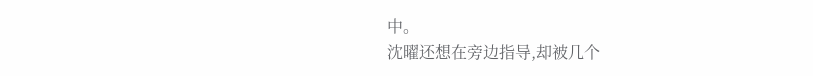中。
沈曜还想在旁边指导,却被几个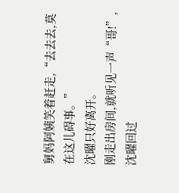舅妈阿姨笑着赶走,“去去去,莫在这儿碍事。”
沈曜只好离开。
刚走出房间,就听见一声“哥!”,沈曜回过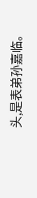头,是表弟孙嘉临。